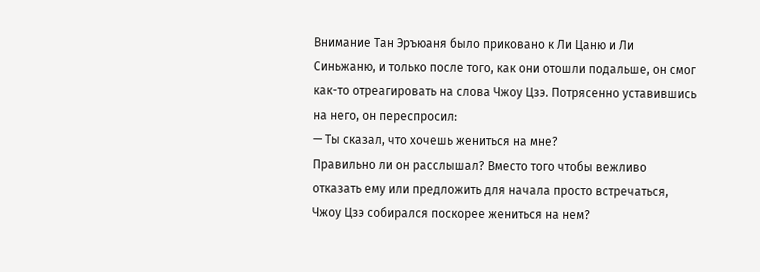Внимание Тан Эръюаня было приковано к Ли Цаню и Ли Синьжаню, и только после того, как они отошли подальше, он смог как-то отреагировать на слова Чжоу Цзэ. Потрясенно уставившись на него, он переспросил:
— Ты сказал, что хочешь жениться на мне?
Правильно ли он расслышал? Вместо того чтобы вежливо отказать ему или предложить для начала просто встречаться, Чжоу Цзэ собирался поскорее жениться на нем?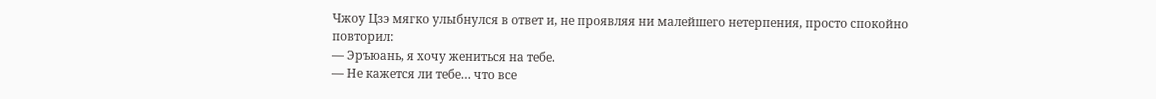Чжоу Цзэ мягко улыбнулся в ответ и, не проявляя ни малейшего нетерпения, просто спокойно повторил:
— Эръюань, я хочу жениться на тебе.
— Не кажется ли тебе… что все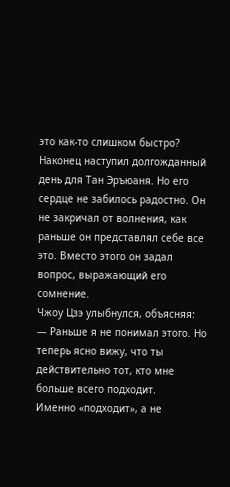это как-то слишком быстро?
Наконец наступил долгожданный день для Тан Эръюаня. Но его сердце не забилось радостно. Он не закричал от волнения, как раньше он представлял себе все это. Вместо этого он задал вопрос, выражающий его сомнение.
Чжоу Цзэ улыбнулся, объясняя:
— Раньше я не понимал этого. Но теперь ясно вижу, что ты действительно тот, кто мне больше всего подходит.
Именно «подходит», а не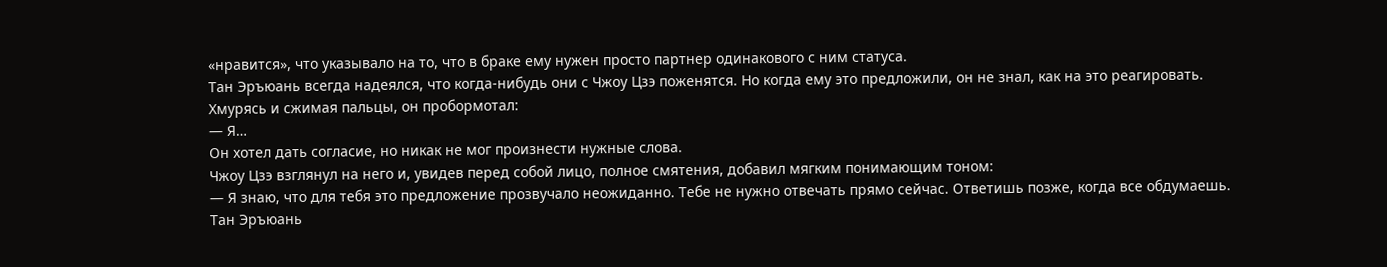«нравится», что указывало на то, что в браке ему нужен просто партнер одинакового с ним статуса.
Тан Эръюань всегда надеялся, что когда-нибудь они с Чжоу Цзэ поженятся. Но когда ему это предложили, он не знал, как на это реагировать.
Хмурясь и сжимая пальцы, он пробормотал:
— Я…
Он хотел дать согласие, но никак не мог произнести нужные слова.
Чжоу Цзэ взглянул на него и, увидев перед собой лицо, полное смятения, добавил мягким понимающим тоном:
— Я знаю, что для тебя это предложение прозвучало неожиданно. Тебе не нужно отвечать прямо сейчас. Ответишь позже, когда все обдумаешь.
Тан Эръюань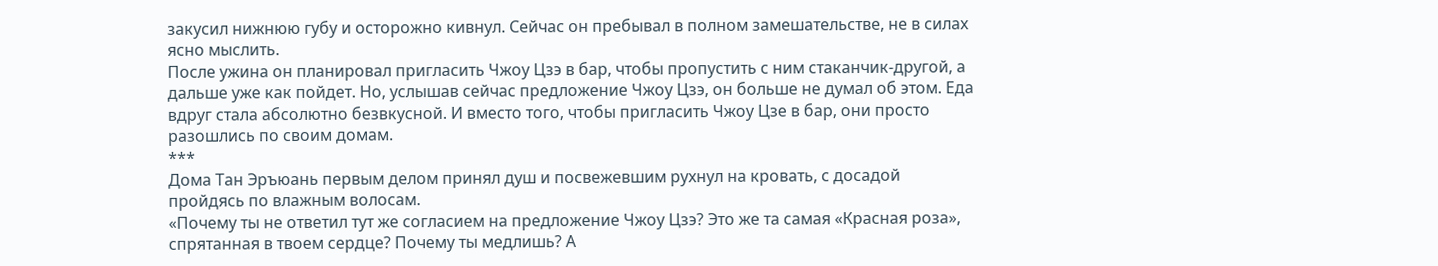закусил нижнюю губу и осторожно кивнул. Сейчас он пребывал в полном замешательстве, не в силах ясно мыслить.
После ужина он планировал пригласить Чжоу Цзэ в бар, чтобы пропустить с ним стаканчик-другой, а дальше уже как пойдет. Но, услышав сейчас предложение Чжоу Цзэ, он больше не думал об этом. Еда вдруг стала абсолютно безвкусной. И вместо того, чтобы пригласить Чжоу Цзе в бар, они просто разошлись по своим домам.
***
Дома Тан Эръюань первым делом принял душ и посвежевшим рухнул на кровать, с досадой пройдясь по влажным волосам.
«Почему ты не ответил тут же согласием на предложение Чжоу Цзэ? Это же та самая «Красная роза», спрятанная в твоем сердце? Почему ты медлишь? А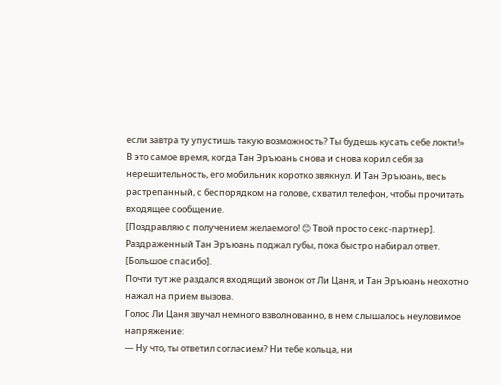если завтра ту упустишь такую возможность? Ты будешь кусать себе локти!»
В это самое время, когда Тан Эръюань снова и снова корил себя за нерешительность, его мобильник коротко звякнул. И Тан Эръюань, весь растрепанный, с беспорядком на голове, схватил телефон, чтобы прочитать входящее сообщение.
[Поздравляю с получением желаемого! 😊 Твой просто секс-партнер].
Раздраженный Тан Эръюань поджал губы, пока быстро набирал ответ.
[Большое спасибо].
Почти тут же раздался входящий звонок от Ли Цаня, и Тан Эръюань неохотно нажал на прием вызова.
Голос Ли Цаня звучал немного взволнованно, в нем слышалось неуловимое напряжение:
— Ну что, ты ответил согласием? Ни тебе кольца, ни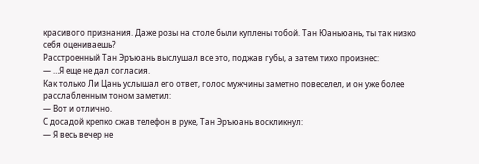красивого признания. Даже розы на столе были куплены тобой. Тан Юаньюань, ты так низко себя оцениваешь?
Расстроенный Тан Эръюань выслушал все это, поджав губы, а затем тихо произнес:
— …Я еще не дал согласия.
Как только Ли Цань услышал его ответ, голос мужчины заметно повеселел, и он уже более расслабленным тоном заметил:
— Вот и отлично.
С досадой крепко сжав телефон в руке, Тан Эръюань воскликнул:
— Я весь вечер не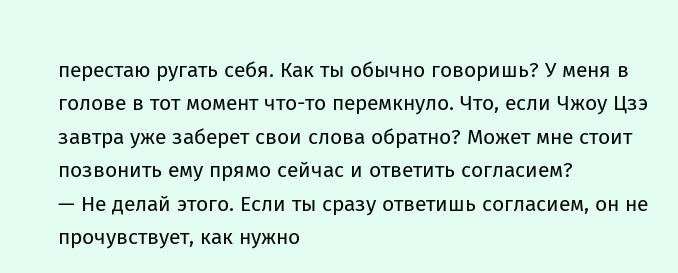перестаю ругать себя. Как ты обычно говоришь? У меня в голове в тот момент что-то перемкнуло. Что, если Чжоу Цзэ завтра уже заберет свои слова обратно? Может мне стоит позвонить ему прямо сейчас и ответить согласием?
— Не делай этого. Если ты сразу ответишь согласием, он не прочувствует, как нужно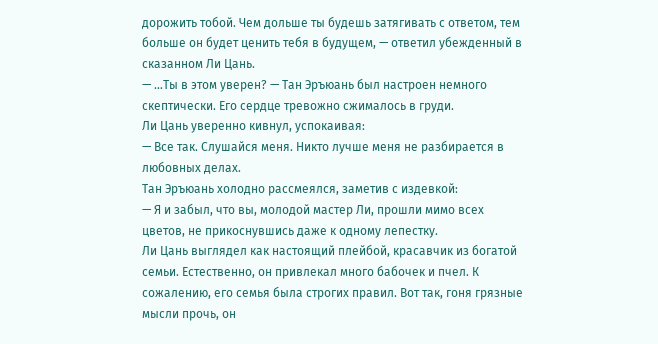дорожить тобой. Чем дольше ты будешь затягивать с ответом, тем больше он будет ценить тебя в будущем, — ответил убежденный в сказанном Ли Цань.
— …Ты в этом уверен? — Тан Эръюань был настроен немного скептически. Его сердце тревожно сжималось в груди.
Ли Цань уверенно кивнул, успокаивая:
— Все так. Слушайся меня. Никто лучше меня не разбирается в любовных делах.
Тан Эръюань холодно рассмеялся, заметив с издевкой:
— Я и забыл, что вы, молодой мастер Ли, прошли мимо всех цветов, не прикоснувшись даже к одному лепестку.
Ли Цань выглядел как настоящий плейбой, красавчик из богатой семьи. Естественно, он привлекал много бабочек и пчел. К сожалению, его семья была строгих правил. Вот так, гоня грязные мысли прочь, он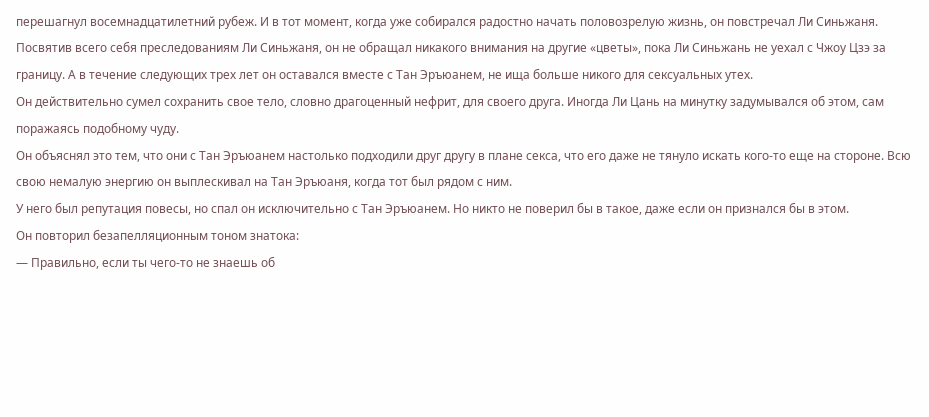перешагнул восемнадцатилетний рубеж. И в тот момент, когда уже собирался радостно начать половозрелую жизнь, он повстречал Ли Синьжаня. Посвятив всего себя преследованиям Ли Синьжаня, он не обращал никакого внимания на другие «цветы», пока Ли Синьжань не уехал с Чжоу Цзэ за границу. А в течение следующих трех лет он оставался вместе с Тан Эръюанем, не ища больше никого для сексуальных утех.
Он действительно сумел сохранить свое тело, словно драгоценный нефрит, для своего друга. Иногда Ли Цань на минутку задумывался об этом, сам поражаясь подобному чуду.
Он объяснял это тем, что они с Тан Эръюанем настолько подходили друг другу в плане секса, что его даже не тянуло искать кого-то еще на стороне. Всю свою немалую энергию он выплескивал на Тан Эръюаня, когда тот был рядом с ним.
У него был репутация повесы, но спал он исключительно с Тан Эръюанем. Но никто не поверил бы в такое, даже если он признался бы в этом.
Он повторил безапелляционным тоном знатока:
— Правильно, если ты чего-то не знаешь об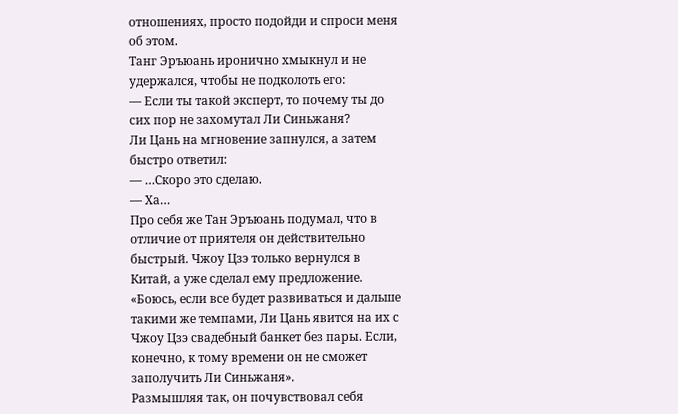отношениях, просто подойди и спроси меня об этом.
Танг Эръюань иронично хмыкнул и не удержался, чтобы не подколоть его:
— Если ты такой эксперт, то почему ты до сих пор не захомутал Ли Синьжаня?
Ли Цань на мгновение запнулся, а затем быстро ответил:
— …Скоро это сделаю.
— Ха…
Про себя же Тан Эръюань подумал, что в отличие от приятеля он действительно быстрый. Чжоу Цзэ только вернулся в Китай, а уже сделал ему предложение. «Боюсь, если все будет развиваться и дальше такими же темпами, Ли Цань явится на их с Чжоу Цзэ свадебный банкет без пары. Если, конечно, к тому времени он не сможет заполучить Ли Синьжаня».
Размышляя так, он почувствовал себя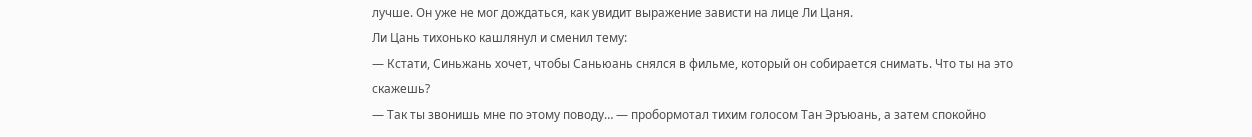лучше. Он уже не мог дождаться, как увидит выражение зависти на лице Ли Цаня.
Ли Цань тихонько кашлянул и сменил тему:
— Кстати, Синьжань хочет, чтобы Саньюань снялся в фильме, который он собирается снимать. Что ты на это скажешь?
— Так ты звонишь мне по этому поводу… — пробормотал тихим голосом Тан Эръюань, а затем спокойно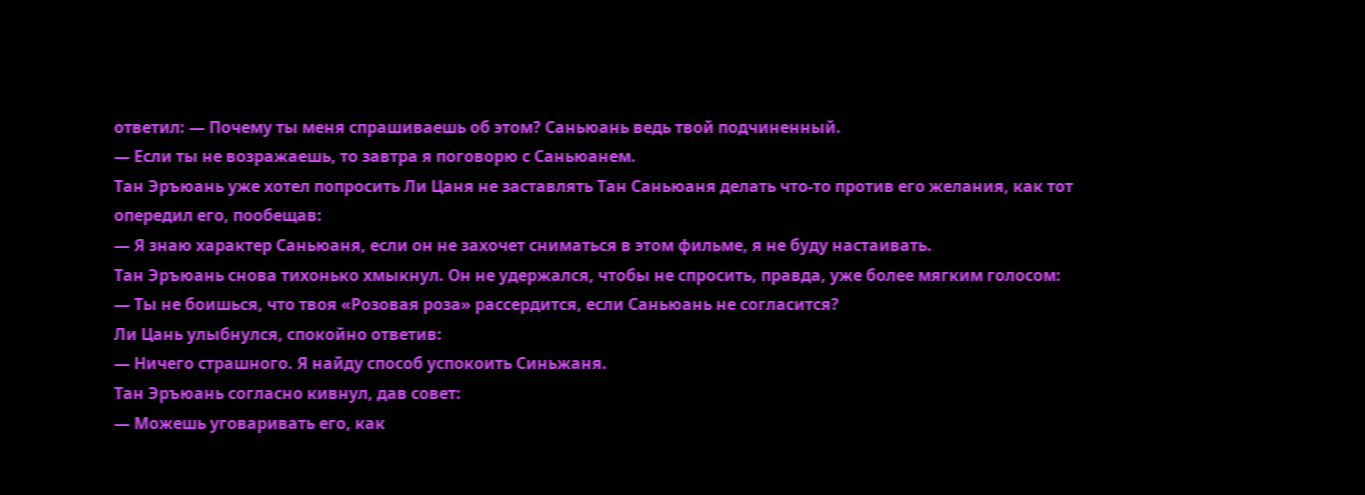ответил: — Почему ты меня спрашиваешь об этом? Саньюань ведь твой подчиненный.
— Если ты не возражаешь, то завтра я поговорю с Саньюанем.
Тан Эръюань уже хотел попросить Ли Цаня не заставлять Тан Саньюаня делать что-то против его желания, как тот опередил его, пообещав:
— Я знаю характер Саньюаня, если он не захочет сниматься в этом фильме, я не буду настаивать.
Тан Эръюань снова тихонько хмыкнул. Он не удержался, чтобы не спросить, правда, уже более мягким голосом:
— Ты не боишься, что твоя «Розовая роза» рассердится, если Саньюань не согласится?
Ли Цань улыбнулся, спокойно ответив:
— Ничего страшного. Я найду способ успокоить Синьжаня.
Тан Эръюань согласно кивнул, дав совет:
— Можешь уговаривать его, как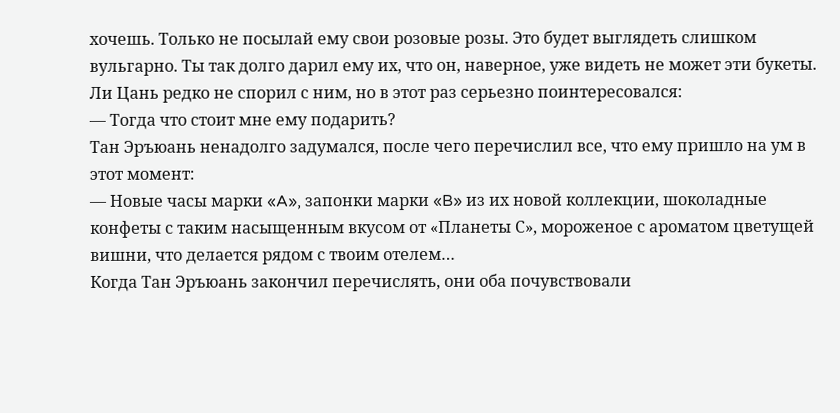хочешь. Только не посылай ему свои розовые розы. Это будет выглядеть слишком вульгарно. Ты так долго дарил ему их, что он, наверное, уже видеть не может эти букеты.
Ли Цань редко не спорил с ним, но в этот раз серьезно поинтересовался:
— Тогда что стоит мне ему подарить?
Тан Эръюань ненадолго задумался, после чего перечислил все, что ему пришло на ум в этот момент:
— Новые часы марки «A», запонки марки «B» из их новой коллекции, шоколадные конфеты с таким насыщенным вкусом от «Планеты С», мороженое с ароматом цветущей вишни, что делается рядом с твоим отелем…
Когда Тан Эръюань закончил перечислять, они оба почувствовали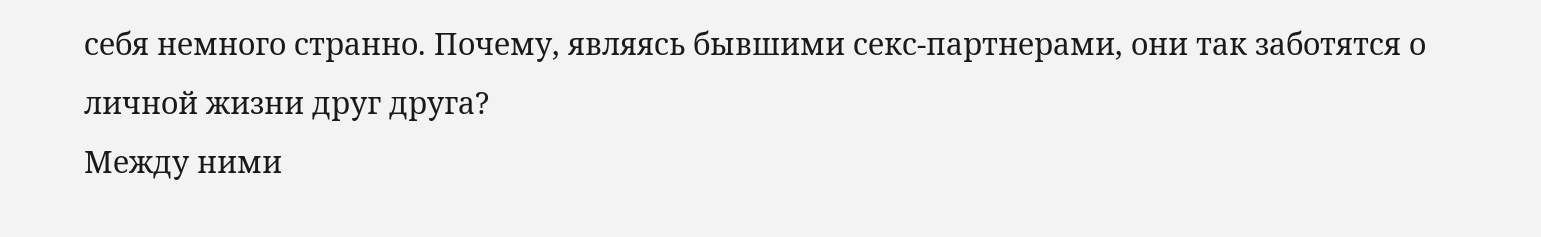себя немного странно. Почему, являясь бывшими секс-партнерами, они так заботятся о личной жизни друг друга?
Между ними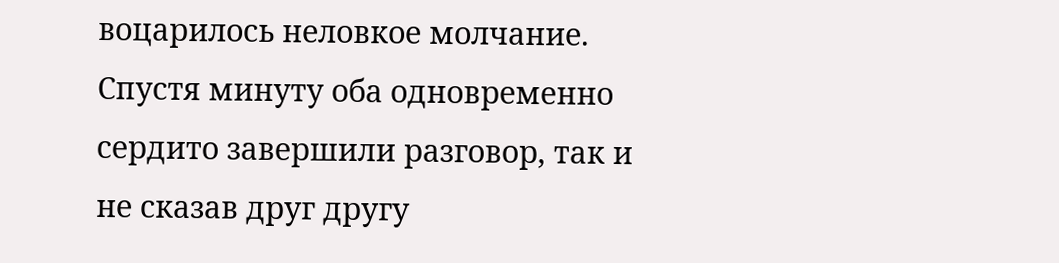воцарилось неловкое молчание.
Спустя минуту оба одновременно сердито завершили разговор, так и не сказав друг другу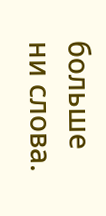больше ни слова.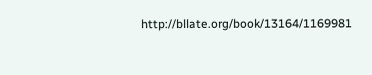http://bllate.org/book/13164/1169981